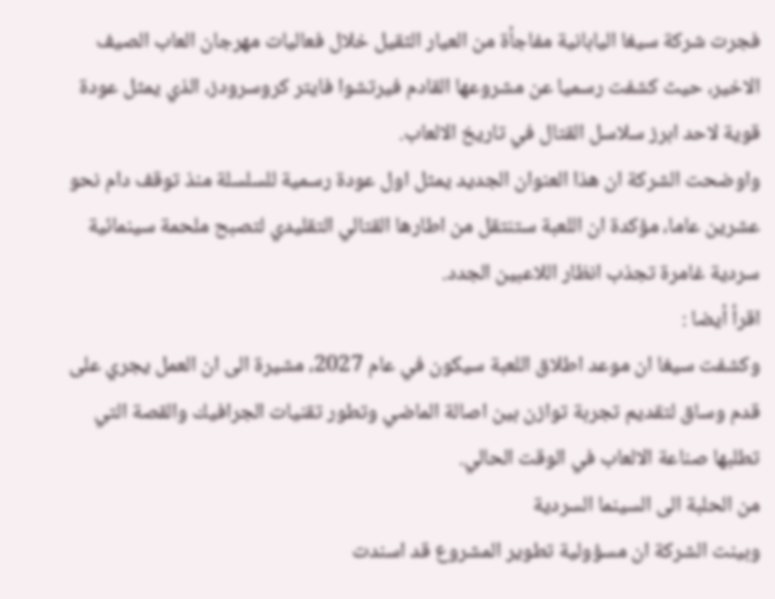فجرت شركة سيغا اليابانية مفاجأة من العيار الثقيل خلال فعاليات مهرجان العاب الصيف الاخير، حيث كشفت رسميا عن مشروعها القادم فيرتشوا فايتر كروسرودز، الذي يمثل عودة قوية لاحد ابرز سلاسل القتال في تاريخ الالعاب.
واوضحت الشركة ان هذا العنوان الجديد يمثل اول عودة رسمية للسلسلة منذ توقف دام نحو عشرين عاما، مؤكدة ان اللعبة ستنتقل من اطارها القتالي التقليدي لتصبح ملحمة سينمائية سردية غامرة تجذب انظار اللاعبين الجدد.
اقرأ أيضا :
وكشفت سيغا ان موعد اطلاق اللعبة سيكون في عام 2027، مشيرة الى ان العمل يجري على قدم وساق لتقديم تجربة توازن بين اصالة الماضي وتطور تقنيات الجرافيك والقصة التي تطلبها صناعة الالعاب في الوقت الحالي.
من الحلبة الى السينما السردية
وبينت الشركة ان مسؤولية تطوير المشروع قد اسندت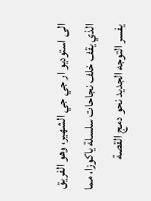الى استوديو ار جي جي الشهير، وهو الفريق الذي يقف خلف نجاحات سلسلة ياكوزا، مما يفسر التوجه الجديد نحو دمج القصة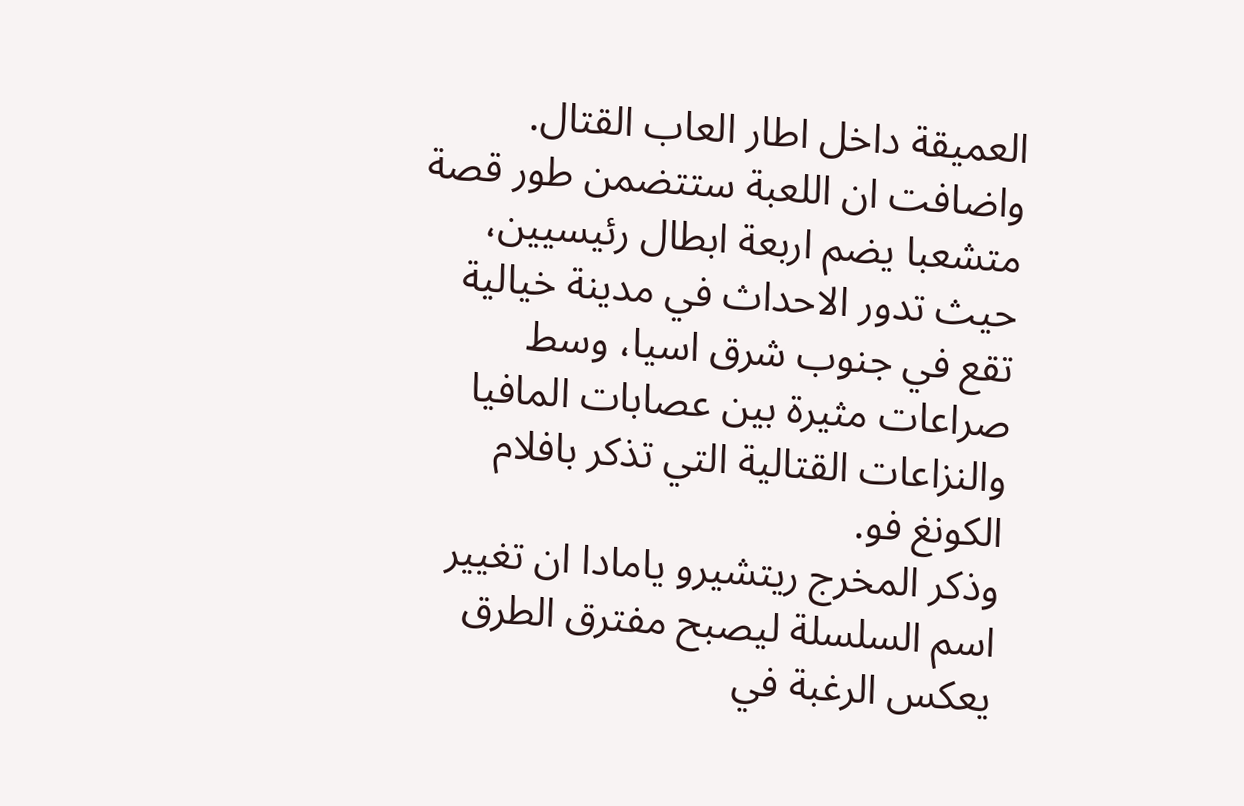العميقة داخل اطار العاب القتال.
واضافت ان اللعبة ستتضمن طور قصة متشعبا يضم اربعة ابطال رئيسيين، حيث تدور الاحداث في مدينة خيالية تقع في جنوب شرق اسيا، وسط صراعات مثيرة بين عصابات المافيا والنزاعات القتالية التي تذكر بافلام الكونغ فو.
وذكر المخرج ريتشيرو يامادا ان تغيير اسم السلسلة ليصبح مفترق الطرق يعكس الرغبة في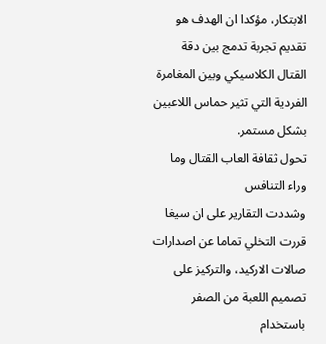الابتكار، مؤكدا ان الهدف هو تقديم تجربة تدمج بين دقة القتال الكلاسيكي وبين المغامرة الفردية التي تثير حماس اللاعبين بشكل مستمر.
تحول ثقافة العاب القتال وما وراء التنافس
وشددت التقارير على ان سيغا قررت التخلي تماما عن اصدارات صالات الاركيد، والتركيز على تصميم اللعبة من الصفر باستخدام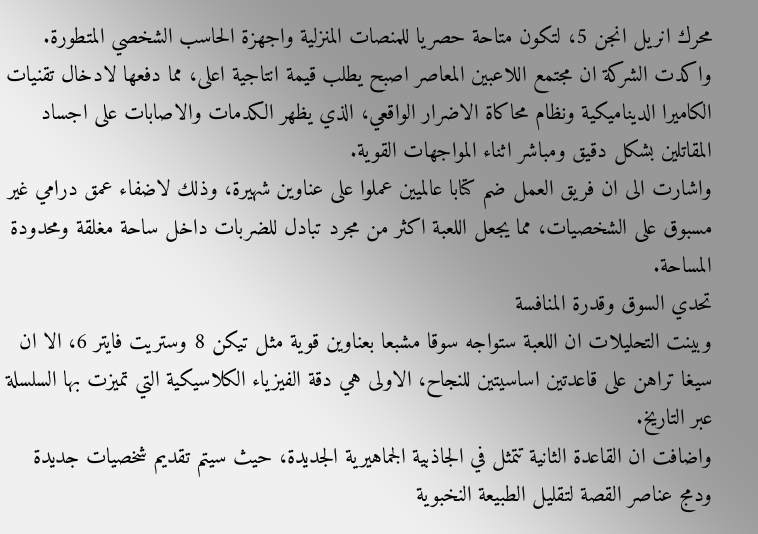محرك انريل انجن 5، لتكون متاحة حصريا للمنصات المنزلية واجهزة الحاسب الشخصي المتطورة.
واكدت الشركة ان مجتمع اللاعبين المعاصر اصبح يطلب قيمة انتاجية اعلى، مما دفعها لادخال تقنيات الكاميرا الديناميكية ونظام محاكاة الاضرار الواقعي، الذي يظهر الكدمات والاصابات على اجساد المقاتلين بشكل دقيق ومباشر اثناء المواجهات القوية.
واشارت الى ان فريق العمل ضم كتابا عالميين عملوا على عناوين شهيرة، وذلك لاضفاء عمق درامي غير مسبوق على الشخصيات، مما يجعل اللعبة اكثر من مجرد تبادل للضربات داخل ساحة مغلقة ومحدودة المساحة.
تحدي السوق وقدرة المنافسة
وبينت التحليلات ان اللعبة ستواجه سوقا مشبعا بعناوين قوية مثل تيكن 8 وستريت فايتر 6، الا ان سيغا تراهن على قاعدتين اساسيتين للنجاح، الاولى هي دقة الفيزياء الكلاسيكية التي تميزت بها السلسلة عبر التاريخ.
واضافت ان القاعدة الثانية تتمثل في الجاذبية الجماهيرية الجديدة، حيث سيتم تقديم شخصيات جديدة ودمج عناصر القصة لتقليل الطبيعة النخبوية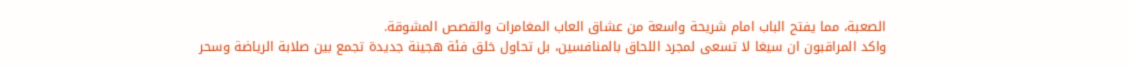الصعبة، مما يفتح الباب امام شريحة واسعة من عشاق العاب المغامرات والقصص المشوقة.
واكد المراقبون ان سيغا لا تسعى لمجرد اللحاق بالمنافسين، بل تحاول خلق فئة هجينة جديدة تجمع بين صلابة الرياضة وسحر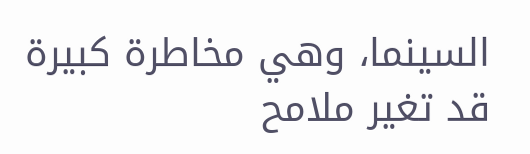السينما، وهي مخاطرة كبيرة قد تغير ملامح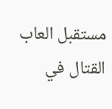مستقبل العاب القتال في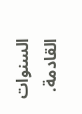السنوات القادمة.